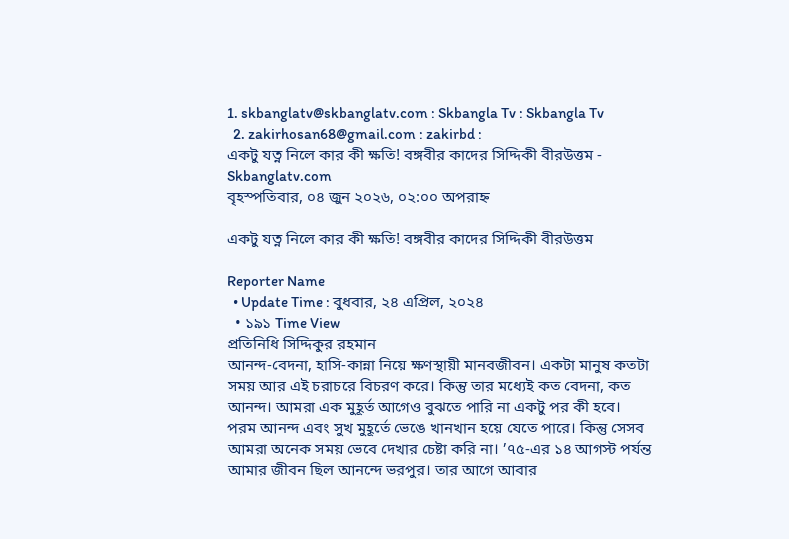1. skbanglatv@skbanglatv.com : Skbangla Tv : Skbangla Tv
  2. zakirhosan68@gmail.com : zakirbd :
একটু যত্ন নিলে কার কী ক্ষতি! বঙ্গবীর কাদের সিদ্দিকী বীরউত্তম - Skbanglatv.com
বৃহস্পতিবার, ০৪ জুন ২০২৬, ০২:০০ অপরাহ্ন

একটু যত্ন নিলে কার কী ক্ষতি! বঙ্গবীর কাদের সিদ্দিকী বীরউত্তম

Reporter Name
  • Update Time : বুধবার, ২৪ এপ্রিল, ২০২৪
  • ১৯১ Time View
প্রতিনিধি সিদ্দিকুর রহমান
আনন্দ-বেদনা, হাসি-কান্না নিয়ে ক্ষণস্থায়ী মানবজীবন। একটা মানুষ কতটা সময় আর এই চরাচরে বিচরণ করে। কিন্তু তার মধ্যেই কত বেদনা, কত আনন্দ। আমরা এক মুহূর্ত আগেও বুঝতে পারি না একটু পর কী হবে।
পরম আনন্দ এবং সুখ মুহূর্তে ভেঙে খানখান হয়ে যেতে পারে। কিন্তু সেসব আমরা অনেক সময় ভেবে দেখার চেষ্টা করি না। ’৭৫-এর ১৪ আগস্ট পর্যন্ত আমার জীবন ছিল আনন্দে ভরপুর। তার আগে আবার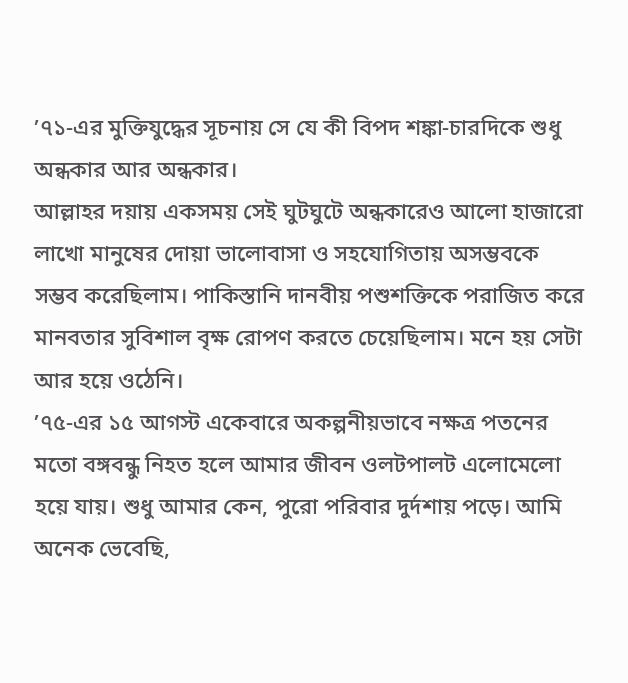’৭১-এর মুক্তিযুদ্ধের সূচনায় সে যে কী বিপদ শঙ্কা-চারদিকে শুধু অন্ধকার আর অন্ধকার।
আল্লাহর দয়ায় একসময় সেই ঘুটঘুটে অন্ধকারেও আলো হাজারো লাখো মানুষের দোয়া ভালোবাসা ও সহযোগিতায় অসম্ভবকে সম্ভব করেছিলাম। পাকিস্তানি দানবীয় পশুশক্তিকে পরাজিত করে মানবতার সুবিশাল বৃক্ষ রোপণ করতে চেয়েছিলাম। মনে হয় সেটা আর হয়ে ওঠেনি।
’৭৫-এর ১৫ আগস্ট একেবারে অকল্পনীয়ভাবে নক্ষত্র পতনের মতো বঙ্গবন্ধু নিহত হলে আমার জীবন ওলটপালট এলোমেলো হয়ে যায়। শুধু আমার কেন, পুরো পরিবার দুর্দশায় পড়ে। আমি অনেক ভেবেছি,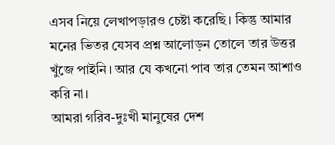এসব নিয়ে লেখাপড়ারও চেষ্টা করেছি। কিন্তু আমার মনের ভিতর যেসব প্রশ্ন আলোড়ন তোলে তার উত্তর খুঁজে পাইনি। আর যে কখনো পাব তার তেমন আশাও করি না।
আমরা গরিব-দুঃখী মানুষের দেশ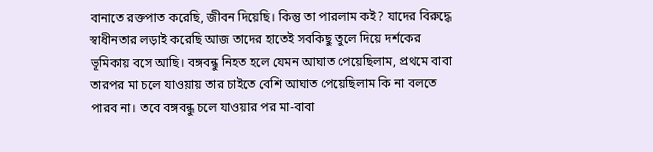বানাতে রক্তপাত করেছি, জীবন দিয়েছি। কিন্তু তা পারলাম কই? যাদের বিরুদ্ধে স্বাধীনতার লড়াই করেছি আজ তাদের হাতেই সবকিছু তুলে দিয়ে দর্শকের ভূমিকায় বসে আছি। বঙ্গবন্ধু নিহত হলে যেমন আঘাত পেয়েছিলাম, প্রথমে বাবা তারপর মা চলে যাওয়ায় তার চাইতে বেশি আঘাত পেয়েছিলাম কি না বলতে পারব না। তবে বঙ্গবন্ধু চলে যাওয়ার পর মা-বাবা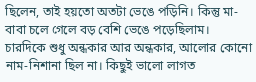ছিলেন, তাই হয়তো অতটা ভেঙে পড়িনি। কিন্তু মা-বাবা চলে গেলে বড় বেশি ভেঙে পড়েছিলাম। চারদিকে শুধু অন্ধকার আর অন্ধকার, আলোর কোনো নাম-নিশানা ছিল না। কিছুই ভালো লাগত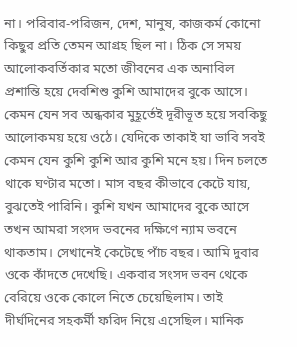না। পরিবার-পরিজন, দেশ, মানুষ, কাজকর্ম কোনো কিছুর প্রতি তেমন আগ্রহ ছিল না। ঠিক সে সময় আলোকবর্তিকার মতো জীবনের এক অনাবিল প্রশান্তি হয়ে দেবশিশু কুশি আমাদের বুকে আসে। কেমন যেন সব অন্ধকার মুহূর্তেই দূরীভূত হয়ে সবকিছু আলোকময় হয়ে ওঠে। যেদিকে তাকাই যা ভাবি সবই কেমন যেন কুশি কুশি আর কুশি মনে হয়। দিন চলতে থাকে ঘণ্টার মতো। মাস বছর কীভাবে কেটে যায়, বুঝতেই পারিনি। কুশি যখন আমাদের বুকে আসে তখন আমরা সংসদ ভবনের দক্ষিণে ন্যাম ভবনে থাকতাম। সেখানেই কেটেছে পাঁচ বছর। আমি দুবার ওকে কাঁদতে দেখেছি। একবার সংসদ ভবন থেকে বেরিয়ে ওকে কোলে নিতে চেয়েছিলাম। তাই দীর্ঘদিনের সহকর্মী ফরিদ নিয়ে এসেছিল। মানিক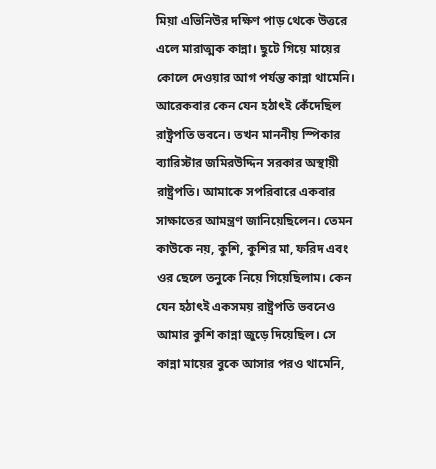মিয়া এভিনিউর দক্ষিণ পাড় থেকে উত্তরে এলে মারাত্মক কান্না। ছুটে গিয়ে মায়ের কোলে দেওয়ার আগ পর্যন্ত কান্না থামেনি। আরেকবার কেন যেন হঠাৎই কেঁদেছিল রাষ্ট্রপতি ভবনে। তখন মাননীয় স্পিকার ব্যারিস্টার জমিরউদ্দিন সরকার অস্থায়ী রাষ্ট্রপতি। আমাকে সপরিবারে একবার সাক্ষাতের আমন্ত্রণ জানিয়েছিলেন। তেমন কাউকে নয়, কুশি, কুশির মা, ফরিদ এবং ওর ছেলে তনুকে নিয়ে গিয়েছিলাম। কেন যেন হঠাৎই একসময় রাষ্ট্রপতি ভবনেও আমার কুশি কান্না জুড়ে দিয়েছিল। সে কান্না মায়ের বুকে আসার পরও থামেনি,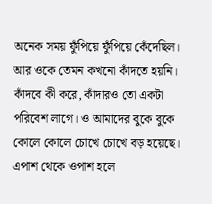অনেক সময় ফুঁপিয়ে ফুঁপিয়ে কেঁদেছিল। আর ওকে তেমন কখনো কাঁদতে হয়নি। কাঁদবে কী করে, কাঁদারও তো একটা পরিবেশ লাগে। ও আমাদের বুকে বুকে কোলে কোলে চোখে চোখে বড় হয়েছে। এপাশ থেকে ওপাশ হলে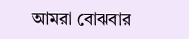আমরা বোঝবার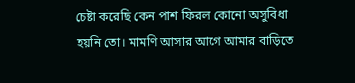চেষ্টা করেছি কেন পাশ ফিরল কোনো অসুবিধা হয়নি তো। মামণি আসার আগে আমার বাড়িতে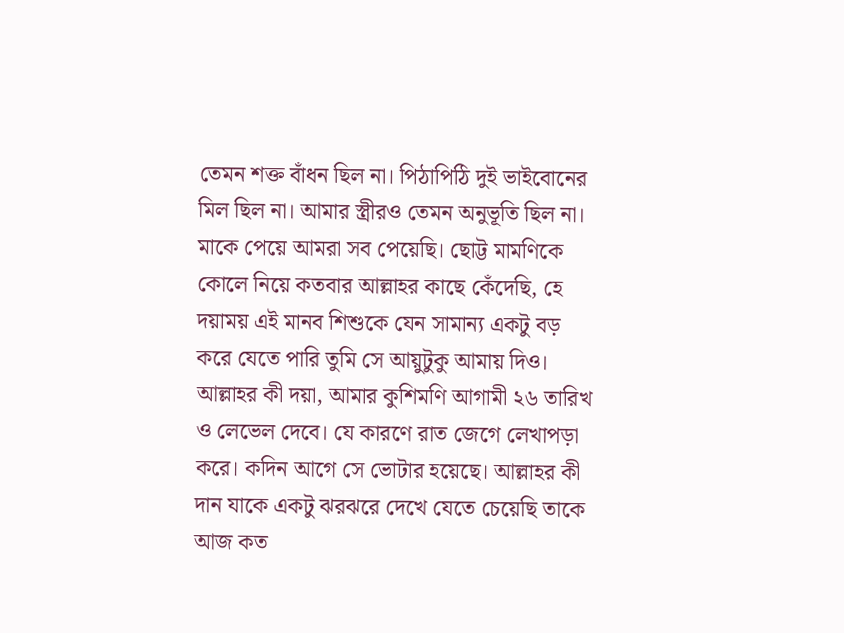তেমন শক্ত বাঁধন ছিল না। পিঠাপিঠি দুই ভাইবোনের মিল ছিল না। আমার স্ত্রীরও তেমন অনুভূতি ছিল না। মাকে পেয়ে আমরা সব পেয়েছি। ছোট্ট মামণিকে কোলে নিয়ে কতবার আল্লাহর কাছে কেঁদেছি, হে দয়াময় এই মানব শিশুকে যেন সামান্য একটু বড় করে যেতে পারি তুমি সে আয়ুটুকু আমায় দিও। আল্লাহর কী দয়া, আমার কুশিমণি আগামী ২৬ তারিখ ও লেভেল দেবে। যে কারণে রাত জেগে লেখাপড়া করে। কদিন আগে সে ভোটার হয়েছে। আল্লাহর কী দান যাকে একটু ঝরঝরে দেখে যেতে চেয়েছি তাকে আজ কত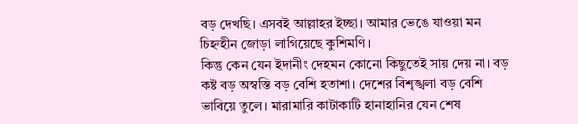বড় দেখছি। এসবই আল্লাহর ইচ্ছা। আমার ভেঙে যাওয়া মন চিহ্নহীন জোড়া লাগিয়েছে কুশিমণি।
কিন্তু কেন যেন ইদানীং দেহমন কোনো কিছুতেই সায় দেয় না। বড় কষ্ট বড় অস্বস্তি বড় বেশি হতাশা। দেশের বিশৃঙ্খলা বড় বেশি ভাবিয়ে তুলে। মারামারি কাটাকাটি হানাহানির যেন শেষ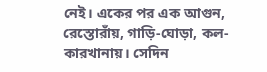নেই। একের পর এক আগুন, রেস্তোরাঁয়, গাড়ি-ঘোড়া, কল-কারখানায়। সেদিন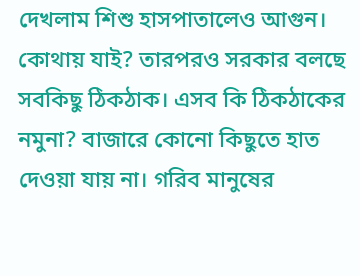দেখলাম শিশু হাসপাতালেও আগুন। কোথায় যাই? তারপরও সরকার বলছে সবকিছু ঠিকঠাক। এসব কি ঠিকঠাকের নমুনা? বাজারে কোনো কিছুতে হাত দেওয়া যায় না। গরিব মানুষের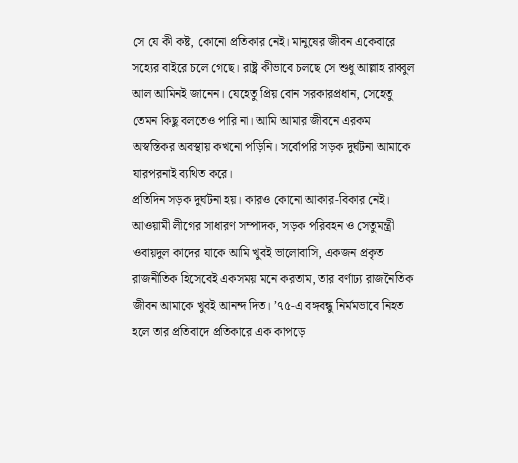সে যে কী কষ্ট, কোনো প্রতিকার নেই। মানুষের জীবন একেবারে সহ্যের বাইরে চলে গেছে। রাষ্ট্র কীভাবে চলছে সে শুধু আল্লাহ রাব্বুল আল আমিনই জানেন। যেহেতু প্রিয় বোন সরকারপ্রধান, সেহেতু তেমন কিছু বলতেও পারি না। আমি আমার জীবনে এরকম অস্বস্তিকর অবস্থায় কখনো পড়িনি। সর্বোপরি সড়ক দুর্ঘটনা আমাকে যারপরনাই ব্যথিত করে।
প্রতিদিন সড়ক দুর্ঘটনা হয়। কারও কোনো আকার-বিকার নেই। আওয়ামী লীগের সাধারণ সম্পাদক, সড়ক পরিবহন ও সেতুমন্ত্রী ওবায়দুল কাদের যাকে আমি খুবই ভালোবাসি, একজন প্রকৃত রাজনীতিক হিসেবেই একসময় মনে করতাম, তার বর্ণাঢ্য রাজনৈতিক জীবন আমাকে খুবই আনন্দ দিত। ’৭৫-এ বঙ্গবন্ধু নির্মমভাবে নিহত হলে তার প্রতিবাদে প্রতিকারে এক কাপড়ে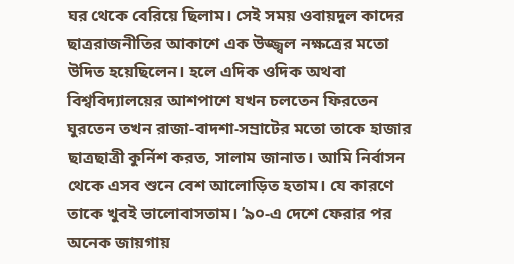ঘর থেকে বেরিয়ে ছিলাম। সেই সময় ওবায়দুল কাদের ছাত্ররাজনীতির আকাশে এক উজ্জ্বল নক্ষত্রের মতো উদিত হয়েছিলেন। হলে এদিক ওদিক অথবা বিশ্ববিদ্যালয়ের আশপাশে যখন চলতেন ফিরতেন ঘুরতেন তখন রাজা-বাদশা-সম্রাটের মতো তাকে হাজার ছাত্রছাত্রী কুর্নিশ করত, সালাম জানাত। আমি নির্বাসন থেকে এসব শুনে বেশ আলোড়িত হতাম। যে কারণে তাকে খুবই ভালোবাসতাম। ’৯০-এ দেশে ফেরার পর অনেক জায়গায়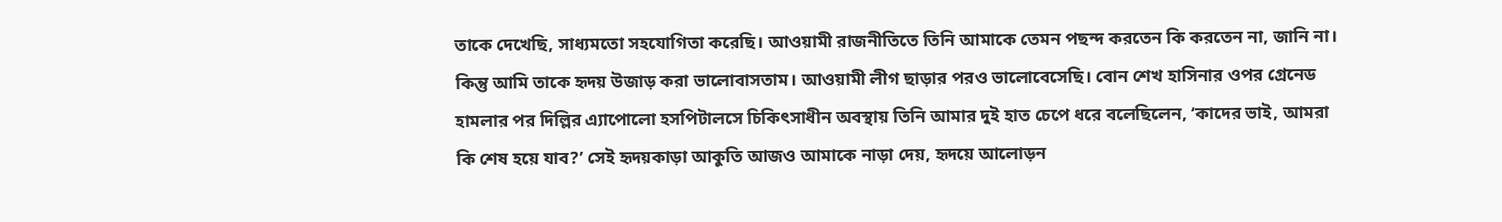তাকে দেখেছি, সাধ্যমতো সহযোগিতা করেছি। আওয়ামী রাজনীতিতে তিনি আমাকে তেমন পছন্দ করতেন কি করতেন না, জানি না। কিন্তু আমি তাকে হৃদয় উজাড় করা ভালোবাসতাম। আওয়ামী লীগ ছাড়ার পরও ভালোবেসেছি। বোন শেখ হাসিনার ওপর গ্রেনেড হামলার পর দিল্লির এ্যাপোলো হসপিটালসে চিকিৎসাধীন অবস্থায় তিনি আমার দুই হাত চেপে ধরে বলেছিলেন, ‘কাদের ভাই, আমরা কি শেষ হয়ে যাব?’ সেই হৃদয়কাড়া আকুতি আজও আমাকে নাড়া দেয়, হৃদয়ে আলোড়ন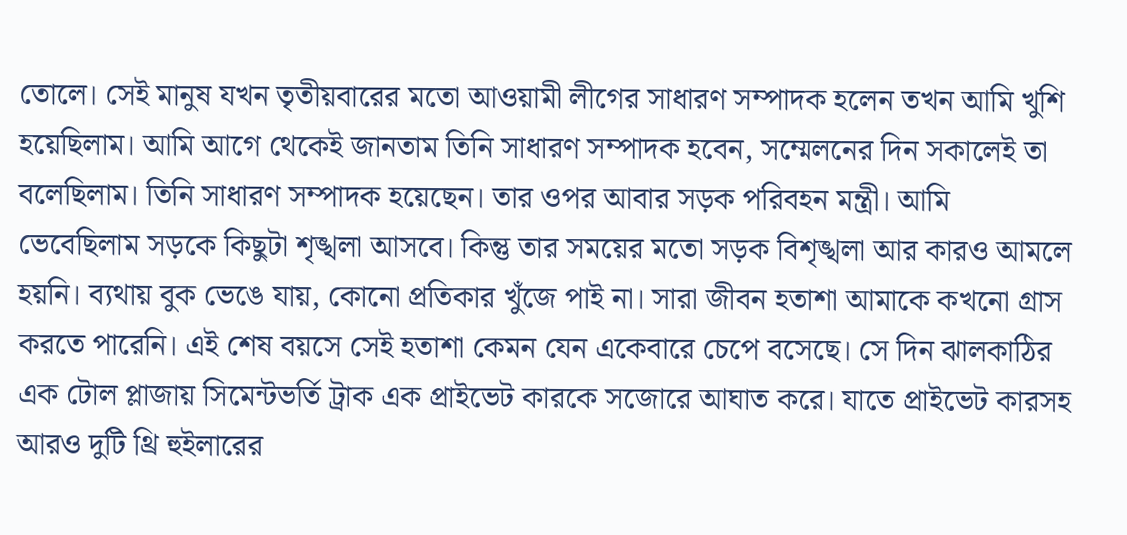তোলে। সেই মানুষ যখন তৃতীয়বারের মতো আওয়ামী লীগের সাধারণ সম্পাদক হলেন তখন আমি খুশি হয়েছিলাম। আমি আগে থেকেই জানতাম তিনি সাধারণ সম্পাদক হবেন, সম্মেলনের দিন সকালেই তা বলেছিলাম। তিনি সাধারণ সম্পাদক হয়েছেন। তার ওপর আবার সড়ক পরিবহন মন্ত্রী। আমি ভেবেছিলাম সড়কে কিছুটা শৃঙ্খলা আসবে। কিন্তু তার সময়ের মতো সড়ক বিশৃঙ্খলা আর কারও আমলে হয়নি। ব্যথায় বুক ভেঙে যায়, কোনো প্রতিকার খুঁজে পাই না। সারা জীবন হতাশা আমাকে কখনো গ্রাস করতে পারেনি। এই শেষ বয়সে সেই হতাশা কেমন যেন একেবারে চেপে বসেছে। সে দিন ঝালকাঠির এক টোল প্লাজায় সিমেন্টভর্তি ট্রাক এক প্রাইভেট কারকে সজোরে আঘাত করে। যাতে প্রাইভেট কারসহ আরও দুটি থ্রি হুইলারের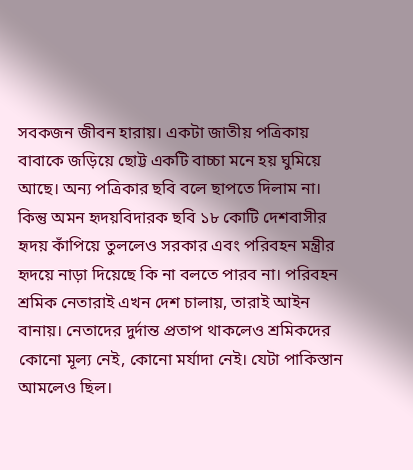সবকজন জীবন হারায়। একটা জাতীয় পত্রিকায় বাবাকে জড়িয়ে ছোট্ট একটি বাচ্চা মনে হয় ঘুমিয়ে আছে। অন্য পত্রিকার ছবি বলে ছাপতে দিলাম না। কিন্তু অমন হৃদয়বিদারক ছবি ১৮ কোটি দেশবাসীর হৃদয় কাঁপিয়ে তুললেও সরকার এবং পরিবহন মন্ত্রীর হৃদয়ে নাড়া দিয়েছে কি না বলতে পারব না। পরিবহন শ্রমিক নেতারাই এখন দেশ চালায়, তারাই আইন বানায়। নেতাদের দুর্দান্ত প্রতাপ থাকলেও শ্রমিকদের কোনো মূল্য নেই, কোনো মর্যাদা নেই। যেটা পাকিস্তান আমলেও ছিল।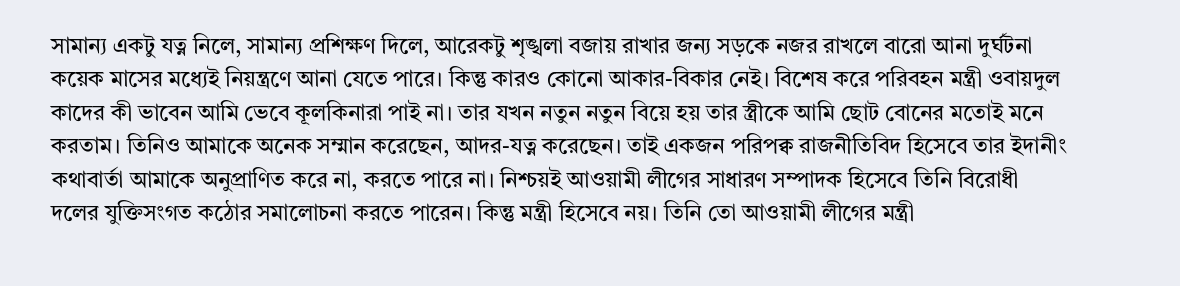সামান্য একটু যত্ন নিলে, সামান্য প্রশিক্ষণ দিলে, আরেকটু শৃঙ্খলা বজায় রাখার জন্য সড়কে নজর রাখলে বারো আনা দুর্ঘটনা কয়েক মাসের মধ্যেই নিয়ন্ত্রণে আনা যেতে পারে। কিন্তু কারও কোনো আকার-বিকার নেই। বিশেষ করে পরিবহন মন্ত্রী ওবায়দুল কাদের কী ভাবেন আমি ভেবে কূলকিনারা পাই না। তার যখন নতুন নতুন বিয়ে হয় তার স্ত্রীকে আমি ছোট বোনের মতোই মনে করতাম। তিনিও আমাকে অনেক সম্মান করেছেন, আদর-যত্ন করেছেন। তাই একজন পরিপক্ব রাজনীতিবিদ হিসেবে তার ইদানীং কথাবার্তা আমাকে অনুপ্রাণিত করে না, করতে পারে না। নিশ্চয়ই আওয়ামী লীগের সাধারণ সম্পাদক হিসেবে তিনি বিরোধী দলের যুক্তিসংগত কঠোর সমালোচনা করতে পারেন। কিন্তু মন্ত্রী হিসেবে নয়। তিনি তো আওয়ামী লীগের মন্ত্রী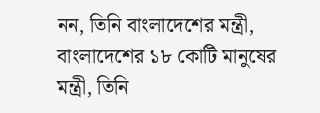নন, তিনি বাংলাদেশের মন্ত্রী, বাংলাদেশের ১৮ কোটি মানুষের মন্ত্রী, তিনি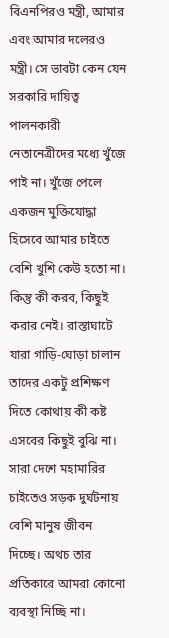বিএনপিরও মন্ত্রী, আমার এবং আমার দলেরও মন্ত্রী। সে ভাবটা কেন যেন সরকারি দায়িত্ব পালনকারী নেতানেত্রীদের মধ্যে খুঁজে পাই না। খুঁজে পেলে একজন মুক্তিযোদ্ধা হিসেবে আমার চাইতে বেশি খুশি কেউ হতো না। কিন্তু কী করব, কিছুই করার নেই। রাস্তাঘাটে যারা গাড়ি-ঘোড়া চালান তাদের একটু প্রশিক্ষণ দিতে কোথায় কী কষ্ট এসবের কিছুই বুঝি না। সারা দেশে মহামারির চাইতেও সড়ক দুর্ঘটনায় বেশি মানুষ জীবন দিচ্ছে। অথচ তার প্রতিকারে আমরা কোনো ব্যবস্থা নিচ্ছি না।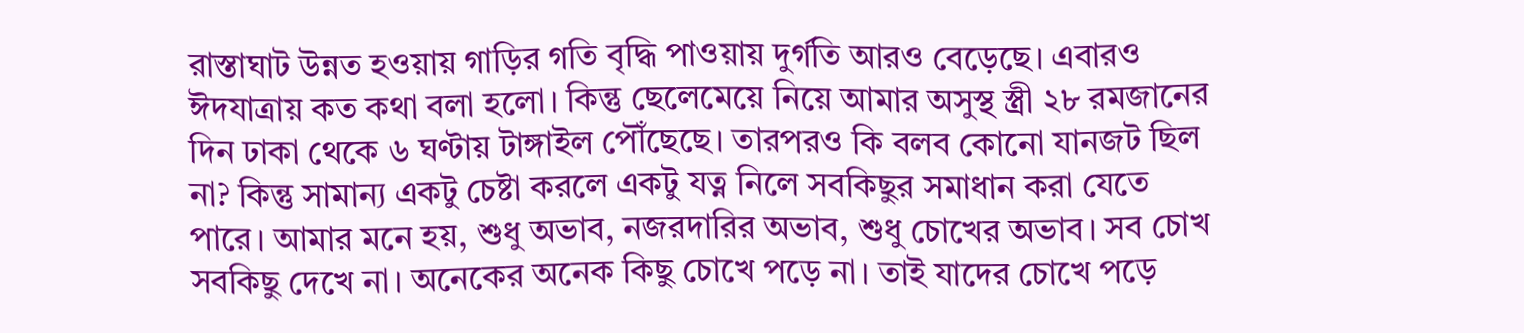রাস্তাঘাট উন্নত হওয়ায় গাড়ির গতি বৃদ্ধি পাওয়ায় দুর্গতি আরও বেড়েছে। এবারও ঈদযাত্রায় কত কথা বলা হলো। কিন্তু ছেলেমেয়ে নিয়ে আমার অসুস্থ স্ত্রী ২৮ রমজানের দিন ঢাকা থেকে ৬ ঘণ্টায় টাঙ্গাইল পৌঁছেছে। তারপরও কি বলব কোনো যানজট ছিল না? কিন্তু সামান্য একটু চেষ্টা করলে একটু যত্ন নিলে সবকিছুর সমাধান করা যেতে পারে। আমার মনে হয়, শুধু অভাব, নজরদারির অভাব, শুধু চোখের অভাব। সব চোখ সবকিছু দেখে না। অনেকের অনেক কিছু চোখে পড়ে না। তাই যাদের চোখে পড়ে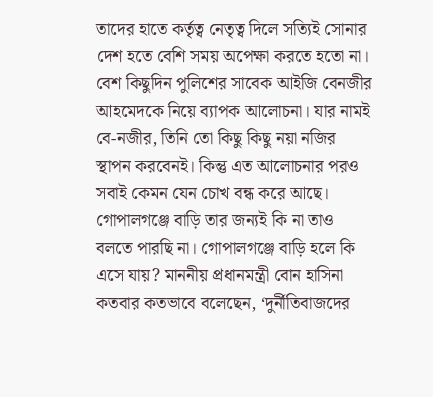তাদের হাতে কর্তৃত্ব নেতৃত্ব দিলে সত্যিই সোনার দেশ হতে বেশি সময় অপেক্ষা করতে হতো না।
বেশ কিছুদিন পুলিশের সাবেক আইজি বেনজীর আহমেদকে নিয়ে ব্যাপক আলোচনা। যার নামই বে-নজীর, তিনি তো কিছু কিছু নয়া নজির স্থাপন করবেনই। কিন্তু এত আলোচনার পরও সবাই কেমন যেন চোখ বন্ধ করে আছে। গোপালগঞ্জে বাড়ি তার জন্যই কি না তাও বলতে পারছি না। গোপালগঞ্জে বাড়ি হলে কি এসে যায়? মাননীয় প্রধানমন্ত্রী বোন হাসিনা কতবার কতভাবে বলেছেন, ‘দুর্নীতিবাজদের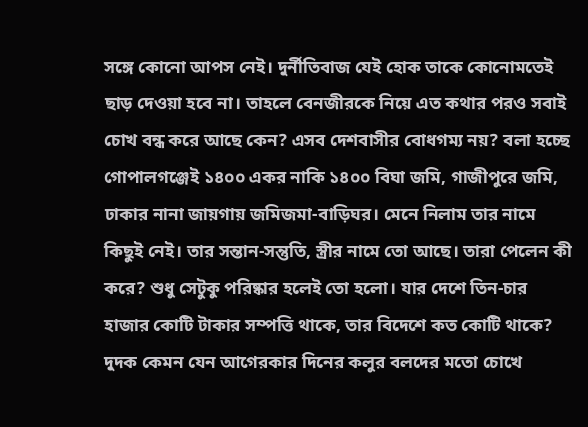সঙ্গে কোনো আপস নেই। দুর্নীতিবাজ যেই হোক তাকে কোনোমতেই ছাড় দেওয়া হবে না। তাহলে বেনজীরকে নিয়ে এত কথার পরও সবাই চোখ বন্ধ করে আছে কেন? এসব দেশবাসীর বোধগম্য নয়? বলা হচ্ছে গোপালগঞ্জেই ১৪০০ একর নাকি ১৪০০ বিঘা জমি, গাজীপুরে জমি, ঢাকার নানা জায়গায় জমিজমা-বাড়িঘর। মেনে নিলাম তার নামে কিছুই নেই। তার সন্তান-সন্তুতি, স্ত্রীর নামে তো আছে। তারা পেলেন কী করে? শুধু সেটুকু পরিষ্কার হলেই তো হলো। যার দেশে তিন-চার হাজার কোটি টাকার সম্পত্তি থাকে, তার বিদেশে কত কোটি থাকে? দুদক কেমন যেন আগেরকার দিনের কলুর বলদের মতো চোখে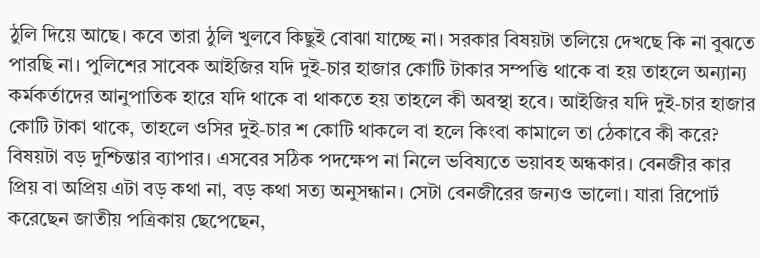ঠুলি দিয়ে আছে। কবে তারা ঠুলি খুলবে কিছুই বোঝা যাচ্ছে না। সরকার বিষয়টা তলিয়ে দেখছে কি না বুঝতে পারছি না। পুলিশের সাবেক আইজির যদি দুই-চার হাজার কোটি টাকার সম্পত্তি থাকে বা হয় তাহলে অন্যান্য কর্মকর্তাদের আনুপাতিক হারে যদি থাকে বা থাকতে হয় তাহলে কী অবস্থা হবে। আইজির যদি দুই-চার হাজার কোটি টাকা থাকে, তাহলে ওসির দুই-চার শ কোটি থাকলে বা হলে কিংবা কামালে তা ঠেকাবে কী করে? বিষয়টা বড় দুশ্চিন্তার ব্যাপার। এসবের সঠিক পদক্ষেপ না নিলে ভবিষ্যতে ভয়াবহ অন্ধকার। বেনজীর কার প্রিয় বা অপ্রিয় এটা বড় কথা না, বড় কথা সত্য অনুসন্ধান। সেটা বেনজীরের জন্যও ভালো। যারা রিপোর্ট করেছেন জাতীয় পত্রিকায় ছেপেছেন,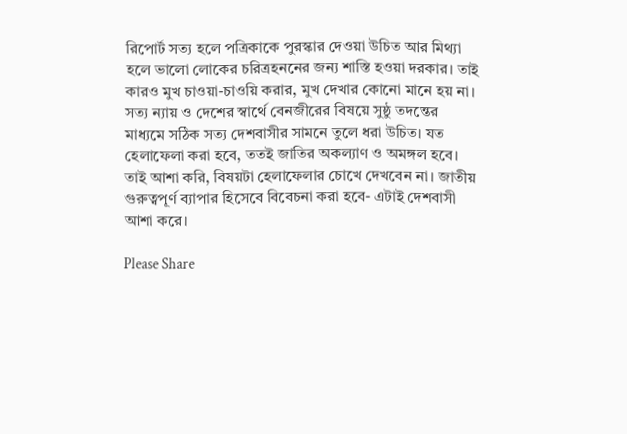রিপোর্ট সত্য হলে পত্রিকাকে পুরস্কার দেওয়া উচিত আর মিথ্যা হলে ভালো লোকের চরিত্রহননের জন্য শাস্তি হওয়া দরকার। তাই কারও মুখ চাওয়া-চাওয়ি করার, মুখ দেখার কোনো মানে হয় না। সত্য ন্যায় ও দেশের স্বার্থে বেনজীরের বিষয়ে সুষ্ঠু তদন্তের মাধ্যমে সঠিক সত্য দেশবাসীর সামনে তুলে ধরা উচিত। যত হেলাফেলা করা হবে, ততই জাতির অকল্যাণ ও অমঙ্গল হবে। তাই আশা করি, বিষয়টা হেলাফেলার চোখে দেখবেন না। জাতীয় গুরুত্বপূর্ণ ব্যাপার হিসেবে বিবেচনা করা হবে- এটাই দেশবাসী আশা করে।

Please Share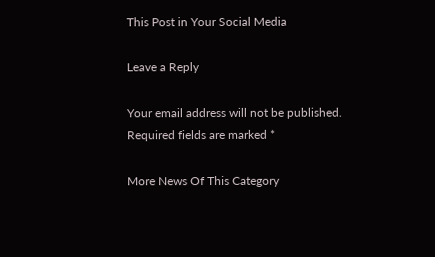This Post in Your Social Media

Leave a Reply

Your email address will not be published. Required fields are marked *

More News Of This Category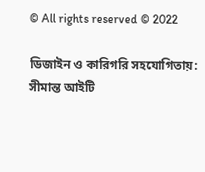© All rights reserved © 2022

ডিজাইন ও কারিগরি সহযোগিতায়: সীমান্ত আইটি